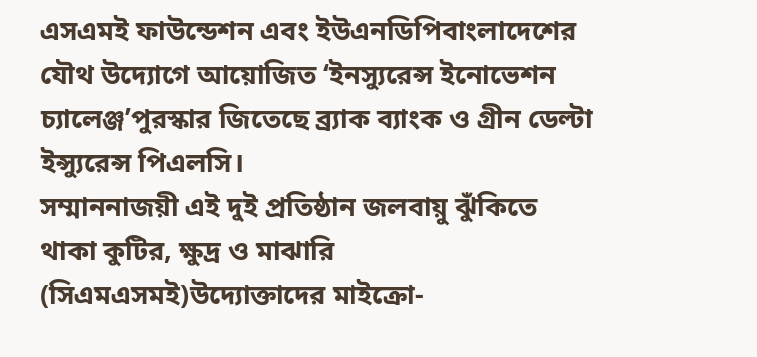এসএমই ফাউন্ডেশন এবং ইউএনডিপিবাংলাদেশের যৌথ উদ্যোগে আয়োজিত ‘ইনস্যুরেন্স ইনোভেশন চ্যালেঞ্জ’পুরস্কার জিতেছে ব্র্যাক ব্যাংক ও গ্রীন ডেল্টা ইন্স্যুরেন্স পিএলসি।
সম্মাননাজয়ী এই দুই প্রতিষ্ঠান জলবায়ু ঝুঁকিতে থাকা কুটির, ক্ষুদ্র ও মাঝারি (সিএমএসমই)উদ্যোক্তাদের মাইক্রো-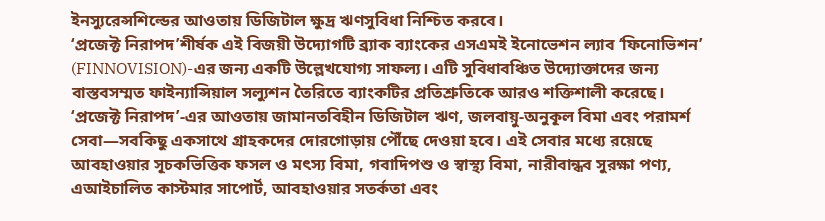ইনস্যুরেন্সশিল্ডের আওতায় ডিজিটাল ক্ষুদ্র ঋণসুবিধা নিশ্চিত করবে।
‘প্রজেক্ট নিরাপদ’শীর্ষক এই বিজয়ী উদ্যোগটি ব্র্যাক ব্যাংকের এসএমই ইনোভেশন ল্যাব ‘ফিনোভিশন’ (FINNOVISION)-এর জন্য একটি উল্লেখযোগ্য সাফল্য। এটি সুবিধাবঞ্চিত উদ্যোক্তাদের জন্য বাস্তবসম্মত ফাইন্যান্সিয়াল সল্যুশন তৈরিতে ব্যাংকটির প্রতিশ্রুতিকে আরও শক্তিশালী করেছে।
‘প্রজেক্ট নিরাপদ’-এর আওতায় জামানতবিহীন ডিজিটাল ঋণ, জলবায়ু-অনুকূল বিমা এবং পরামর্শ সেবা—সবকিছু একসাথে গ্রাহকদের দোরগোড়ায় পৌঁছে দেওয়া হবে। এই সেবার মধ্যে রয়েছে আবহাওয়ার সূচকভিত্তিক ফসল ও মৎস্য বিমা, গবাদিপশু ও স্বাস্থ্য বিমা, নারীবান্ধব সুরক্ষা পণ্য, এআইচালিত কাস্টমার সাপোর্ট, আবহাওয়ার সতর্কতা এবং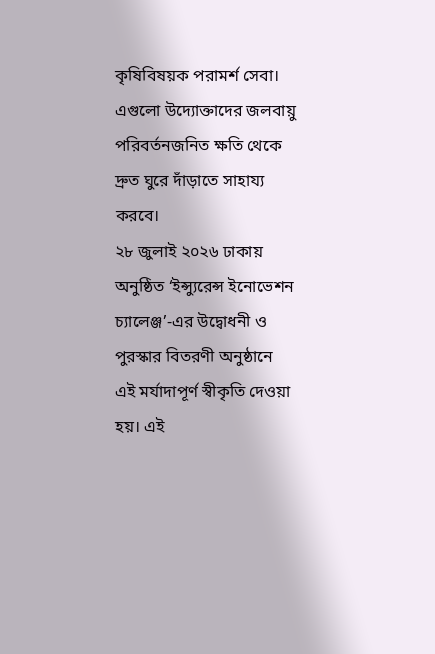কৃষিবিষয়ক পরামর্শ সেবা। এগুলো উদ্যোক্তাদের জলবায়ু পরিবর্তনজনিত ক্ষতি থেকে দ্রুত ঘুরে দাঁড়াতে সাহায্য করবে।
২৮ জুলাই ২০২৬ ঢাকায় অনুষ্ঠিত ‘ইন্স্যুরেন্স ইনোভেশন চ্যালেঞ্জ’-এর উদ্বোধনী ও পুরস্কার বিতরণী অনুষ্ঠানে এই মর্যাদাপূর্ণ স্বীকৃতি দেওয়া হয়। এই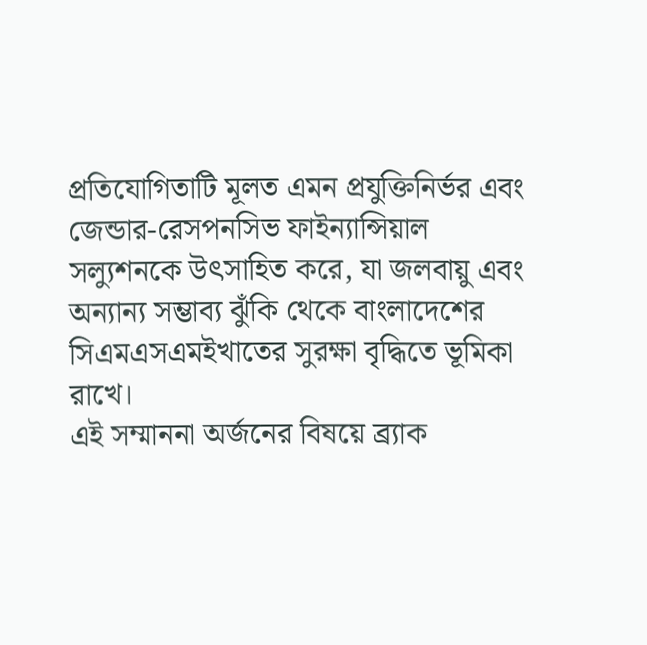প্রতিযোগিতাটি মূলত এমন প্রযুক্তিনির্ভর এবং জেন্ডার-রেসপনসিভ ফাইন্যান্সিয়াল সল্যুশনকে উৎসাহিত করে, যা জলবায়ু এবং অন্যান্য সম্ভাব্য ঝুঁকি থেকে বাংলাদেশের সিএমএসএমইখাতের সুরক্ষা বৃদ্ধিতে ভূমিকা রাখে।
এই সম্মাননা অর্জনের বিষয়ে ব্র্যাক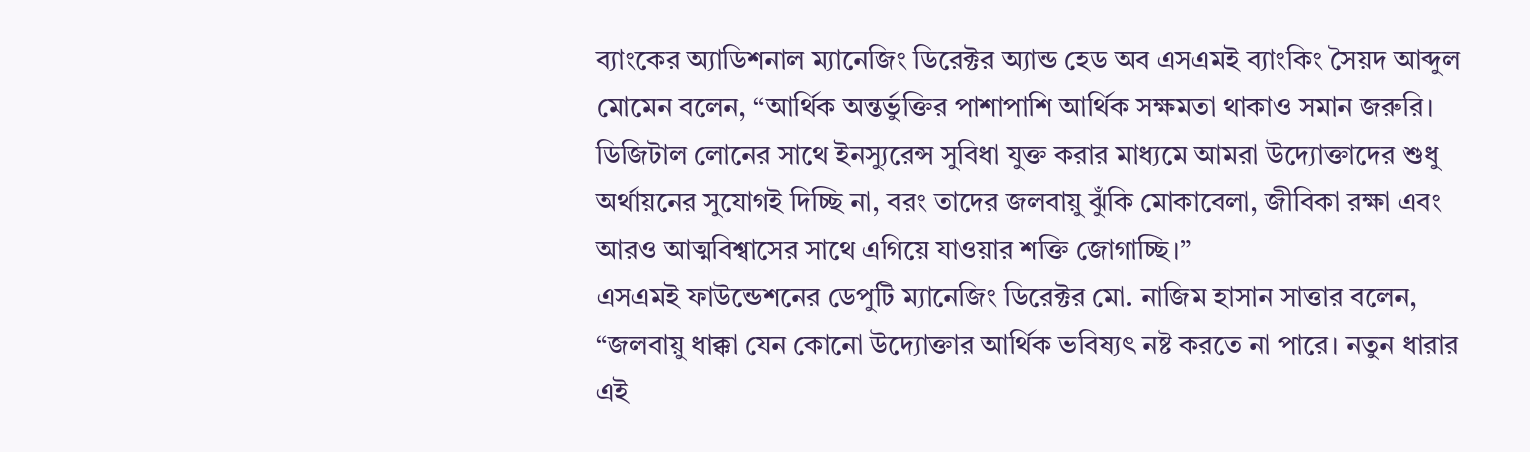ব্যাংকের অ্যাডিশনাল ম্যানেজিং ডিরেক্টর অ্যান্ড হেড অব এসএমই ব্যাংকিং সৈয়দ আব্দুল মোমেন বলেন, “আর্থিক অন্তর্ভুক্তির পাশাপাশি আর্থিক সক্ষমতা থাকাও সমান জরুরি। ডিজিটাল লোনের সাথে ইনস্যুরেন্স সুবিধা যুক্ত করার মাধ্যমে আমরা উদ্যোক্তাদের শুধু অর্থায়নের সুযোগই দিচ্ছি না, বরং তাদের জলবায়ু ঝুঁকি মোকাবেলা, জীবিকা রক্ষা এবং আরও আত্মবিশ্বাসের সাথে এগিয়ে যাওয়ার শক্তি জোগাচ্ছি।”
এসএমই ফাউন্ডেশনের ডেপুটি ম্যানেজিং ডিরেক্টর মো. নাজিম হাসান সাত্তার বলেন, “জলবায়ু ধাক্কা যেন কোনো উদ্যোক্তার আর্থিক ভবিষ্যৎ নষ্ট করতে না পারে। নতুন ধারার এই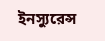ইনস্যুরেন্স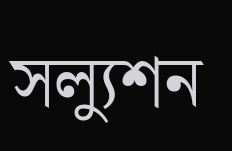সল্যুশন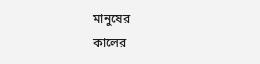মানুষের
কালের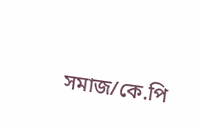সমাজ/কে.পি